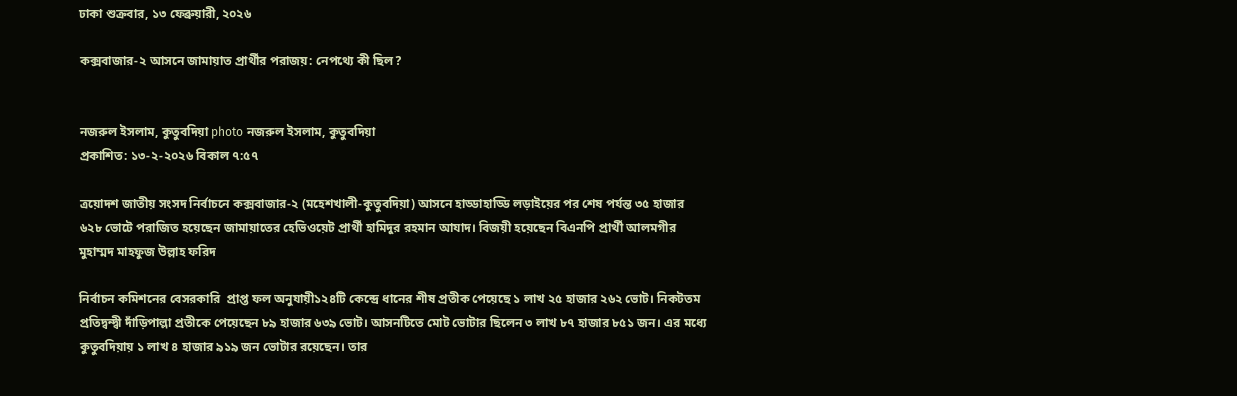ঢাকা শুক্রবার, ১৩ ফেব্রুয়ারী, ২০২৬

কক্সবাজার-২ আসনে জামায়াত প্রার্থীর পরাজয়: নেপথ্যে কী ছিল?


নজরুল ইসলাম, কুতুবদিয়া photo নজরুল ইসলাম, কুতুবদিয়া
প্রকাশিত: ১৩-২-২০২৬ বিকাল ৭:৫৭

ত্রয়োদশ জাতীয় সংসদ নির্বাচনে কক্সবাজার-২ (মহেশখালী-কুতুবদিয়া) আসনে হাড্ডাহাড্ডি লড়াইয়ের পর শেষ পর্যন্ত ৩৫ হাজার ৬২৮ ভোটে পরাজিত হয়েছেন জামায়াতের হেভিওয়েট প্রার্থী হামিদুর রহমান আযাদ। বিজয়ী হয়েছেন বিএনপি প্রার্থী আলমগীর মুহাম্মদ মাহফুজ উল্লাহ ফরিদ

নির্বাচন কমিশনের বেসরকারি  প্রাপ্ত ফল অনুযায়ী১২৪টি কেন্দ্রে ধানের শীষ প্রতীক পেয়েছে ১ লাখ ২৫ হাজার ২৬২ ভোট। নিকটতম প্রতিদ্বন্দ্বী দাঁড়িপাল্লা প্রতীকে পেয়েছেন ৮৯ হাজার ৬৩৯ ভোট। আসনটিতে মোট ভোটার ছিলেন ৩ লাখ ৮৭ হাজার ৮৫১ জন। এর মধ্যে কুতুবদিয়ায় ১ লাখ ৪ হাজার ৯১৯ জন ভোটার রয়েছেন। তার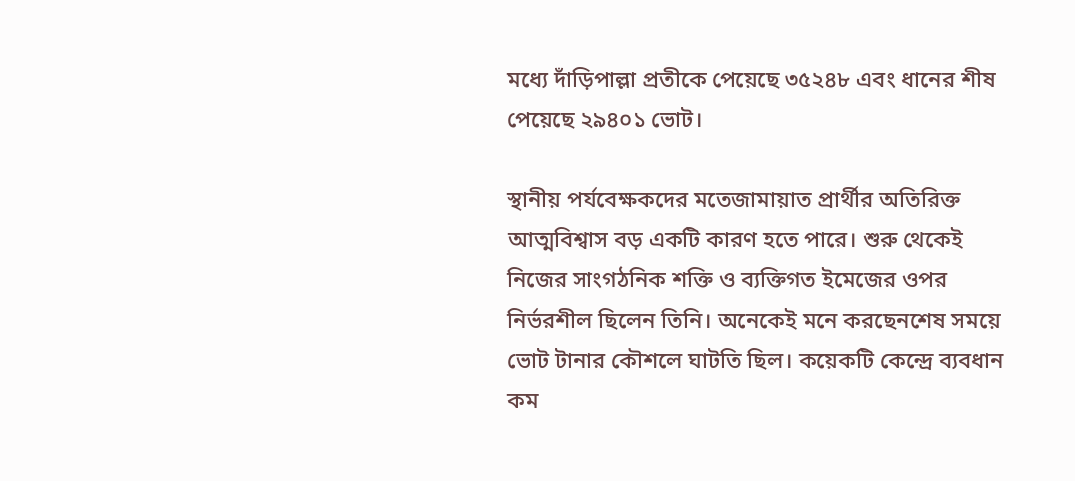মধ্যে দাঁড়িপাল্লা প্রতীকে পেয়েছে ৩৫২৪৮ এবং ধানের শীষ পেয়েছে ২৯৪০১ ভোট।

স্থানীয় পর্যবেক্ষকদের মতেজামায়াত প্রার্থীর অতিরিক্ত আত্মবিশ্বাস বড় একটি কারণ হতে পারে। শুরু থেকেই নিজের সাংগঠনিক শক্তি ও ব্যক্তিগত ইমেজের ওপর নির্ভরশীল ছিলেন তিনি। অনেকেই মনে করছেনশেষ সময়ে ভোট টানার কৌশলে ঘাটতি ছিল। কয়েকটি কেন্দ্রে ব্যবধান কম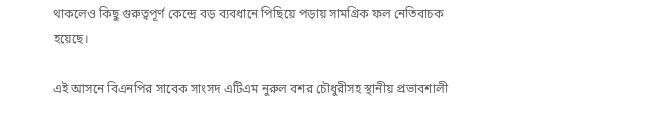থাকলেও কিছু গুরুত্বপূর্ণ কেন্দ্রে বড় ব্যবধানে পিছিয়ে পড়ায় সামগ্রিক ফল নেতিবাচক হয়েছে।

এই আসনে বিএনপির সাবেক সাংসদ এটিএম নুরুল বশর চৌধুরীসহ স্থানীয় প্রভাবশালী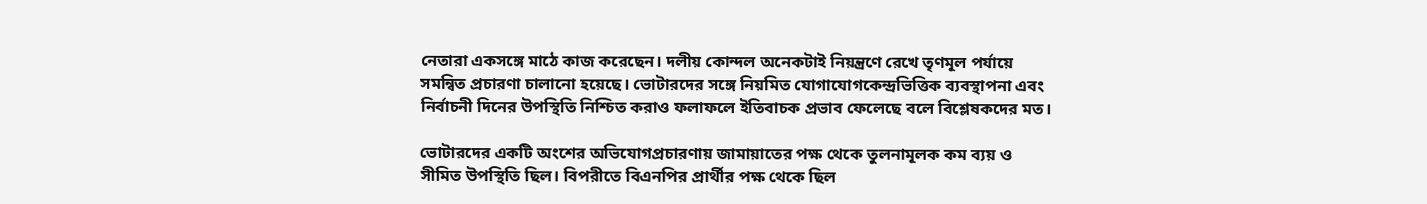নেতারা একসঙ্গে মাঠে কাজ করেছেন। দলীয় কোন্দল অনেকটাই নিয়ন্ত্রণে রেখে তৃণমূল পর্যায়ে সমন্বিত প্রচারণা চালানো হয়েছে। ভোটারদের সঙ্গে নিয়মিত যোগাযোগকেন্দ্রভিত্তিক ব্যবস্থাপনা এবং নির্বাচনী দিনের উপস্থিতি নিশ্চিত করাও ফলাফলে ইতিবাচক প্রভাব ফেলেছে বলে বিশ্লেষকদের মত।

ভোটারদের একটি অংশের অভিযোগপ্রচারণায় জামায়াতের পক্ষ থেকে তুলনামূলক কম ব্যয় ও সীমিত উপস্থিতি ছিল। বিপরীতে বিএনপির প্রার্থীর পক্ষ থেকে ছিল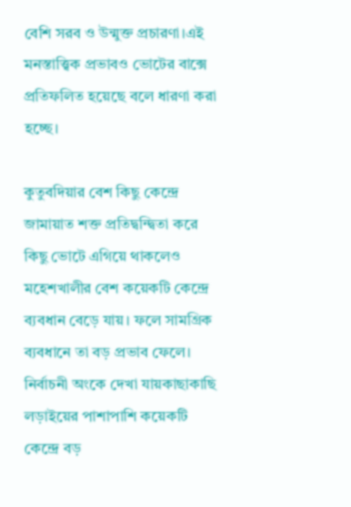বেশি সরব ও উন্মুক্ত প্রচারণা।এই মনস্তাত্ত্বিক প্রভাবও ভোটের বাক্সে প্রতিফলিত হয়েছে বলে ধারণা করা হচ্ছে।

কুতুবদিয়ার বেশ কিছু কেন্দ্রে জামায়াত শক্ত প্রতিদ্বন্দ্বিতা করে কিছু ভোটে এগিয়ে থাকলেও মহেশখালীর বেশ কয়েকটি কেন্দ্রে ব্যবধান বেড়ে যায়। ফলে সামগ্রিক ব্যবধানে তা বড় প্রভাব ফেলে। নির্বাচনী অংকে দেখা যায়কাছাকাছি লড়াইয়ের পাশাপাশি কয়েকটি কেন্দ্রে বড়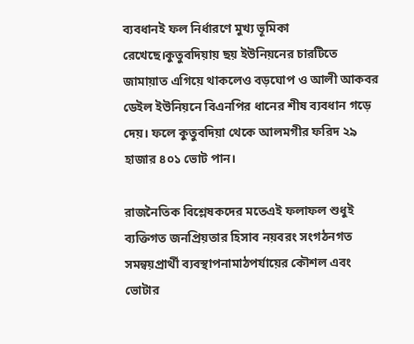ব্যবধানই ফল নির্ধারণে মুখ্য ভূমিকা রেখেছে।কুতুবদিয়ায় ছয় ইউনিয়নের চারটিতে জামায়াত এগিয়ে থাকলেও বড়ঘোপ ও আলী আকবর ডেইল ইউনিয়নে বিএনপির ধানের শীষ ব্যবধান গড়ে দেয়। ফলে কুতুবদিয়া থেকে আলমগীর ফরিদ ২৯ হাজার ৪০১ ভোট পান।

রাজনৈতিক বিশ্লেষকদের মতেএই ফলাফল শুধুই ব্যক্তিগত জনপ্রিয়তার হিসাব নয়বরং সংগঠনগত সমন্বয়প্রার্থী ব্যবস্থাপনামাঠপর্যায়ের কৌশল এবং ভোটার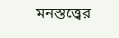মনস্তত্ত্বের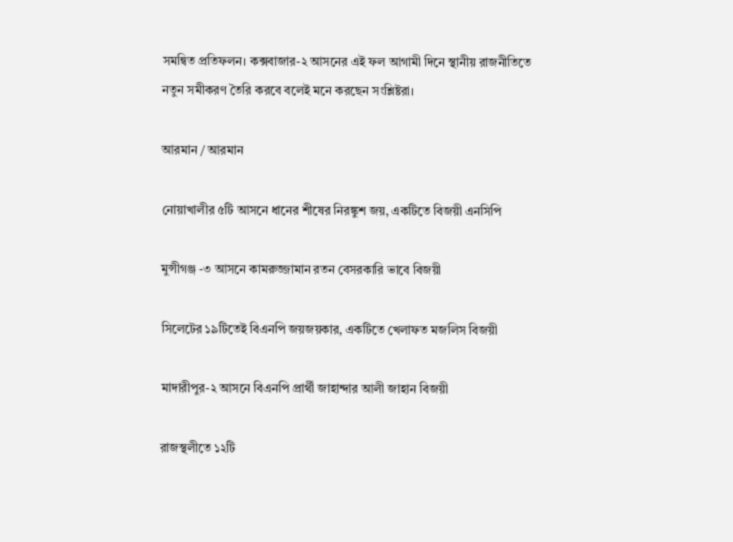সমন্বিত প্রতিফলন। কক্সবাজার-২ আসনের এই ফল আগামী দিনে স্থানীয় রাজনীতিতে নতুন সমীকরণ তৈরি করবে বলেই মনে করছেন সংশ্লিষ্টরা।

আরমান / আরমান

নোয়াখালীর ৫টি আসনে ধানের শীষের নিরঙ্কুশ জয়, একটিতে বিজয়ী এনসিপি

মুন্সীগঞ্জ -৩ আসনে কামরুজ্জামান রতন বেসরকারি ভাবে বিজয়ী

সিলেটের ১৯টিতেই বিএনপি জয়জয়কার, একটিতে খেলাফত মজলিস বিজয়ী

মাদারীপুর-২ আসনে বিএনপি প্রার্থী জাহান্দার আলী জাহান বিজয়ী

রাজস্থলীতে ১২টি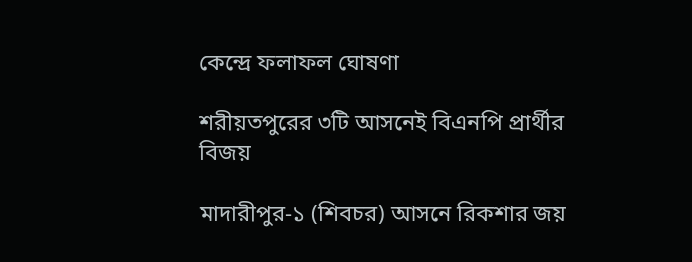কেন্দ্রে ফলাফল ঘোষণা

শরীয়তপুরের ৩টি আসনেই বিএনপি প্রার্থীর বিজয়

মাদারীপুর-১ (শিবচর) আসনে রিকশার জয়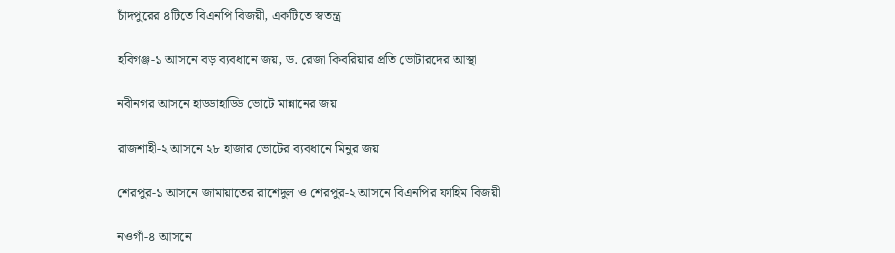চাঁদপুরের ৪টিতে বিএনপি বিজয়ী, একটিতে স্বতন্ত্র

হবিগঞ্জ-১ আসনে বড় ব্যবধানে জয়, ড. রেজা কিবরিয়ার প্রতি ভোটারদের আস্থা

নবীনগর আসনে হাড্ডাহাড্ডি ভোটে মান্নানের জয়

রাজশাহী-২ আসনে ২৮ হাজার ভোটের ব্যবধানে মিনুর জয়

শেরপুর-১ আসনে জামায়াতের রাশেদুল ও শেরপুর-২ আসনে বিএনপির ফাহিম বিজয়ী

নওগাঁ-৪ আসনে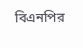বিএনপির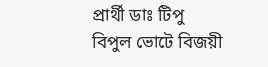প্রার্থী ডাঃ টিপু বিপুল ভোটে বিজয়ী